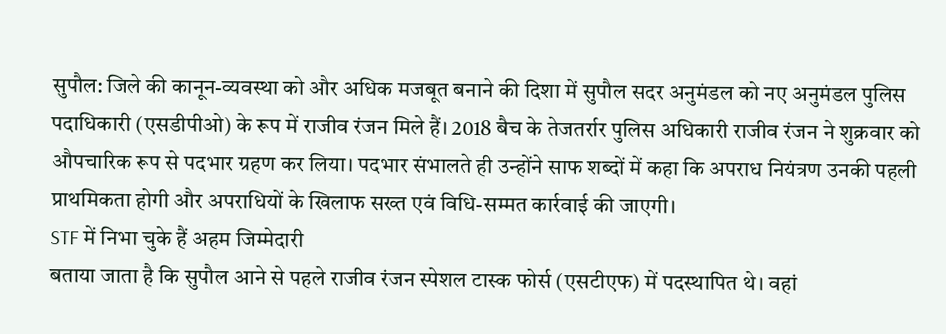सुपौल: जिले की कानून-व्यवस्था को और अधिक मजबूत बनाने की दिशा में सुपौल सदर अनुमंडल को नए अनुमंडल पुलिस पदाधिकारी (एसडीपीओ) के रूप में राजीव रंजन मिले हैं। 2018 बैच के तेजतर्रार पुलिस अधिकारी राजीव रंजन ने शुक्रवार को औपचारिक रूप से पदभार ग्रहण कर लिया। पदभार संभालते ही उन्होंने साफ शब्दों में कहा कि अपराध नियंत्रण उनकी पहली प्राथमिकता होगी और अपराधियों के खिलाफ सख्त एवं विधि-सम्मत कार्रवाई की जाएगी।
STF में निभा चुके हैं अहम जिम्मेदारी
बताया जाता है कि सुपौल आने से पहले राजीव रंजन स्पेशल टास्क फोर्स (एसटीएफ) में पदस्थापित थे। वहां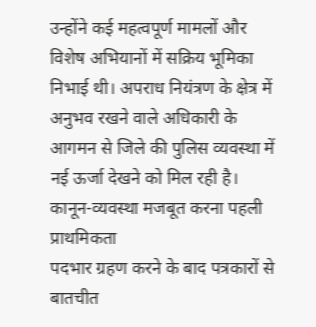उन्होंने कई महत्वपूर्ण मामलों और विशेष अभियानों में सक्रिय भूमिका निभाई थी। अपराध नियंत्रण के क्षेत्र में अनुभव रखने वाले अधिकारी के आगमन से जिले की पुलिस व्यवस्था में नई ऊर्जा देखने को मिल रही है।
कानून-व्यवस्था मजबूत करना पहली प्राथमिकता
पदभार ग्रहण करने के बाद पत्रकारों से बातचीत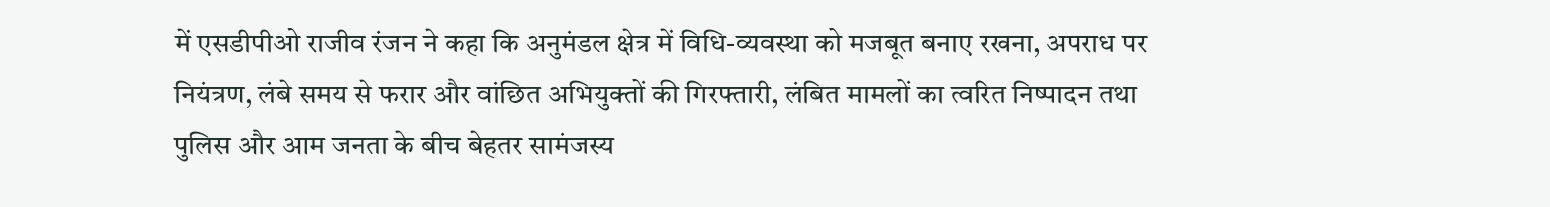में एसडीपीओ राजीव रंजन ने कहा कि अनुमंडल क्षेत्र में विधि-व्यवस्था को मजबूत बनाए रखना, अपराध पर नियंत्रण, लंबे समय से फरार और वांछित अभियुक्तों की गिरफ्तारी, लंबित मामलों का त्वरित निष्पादन तथा पुलिस और आम जनता के बीच बेहतर सामंजस्य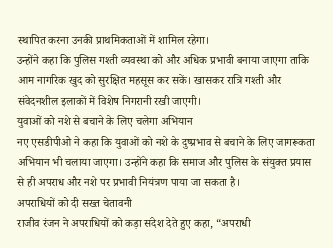स्थापित करना उनकी प्राथमिकताओं में शामिल रहेगा।
उन्होंने कहा कि पुलिस गश्ती व्यवस्था को और अधिक प्रभावी बनाया जाएगा ताकि आम नागरिक खुद को सुरक्षित महसूस कर सकें। खासकर रात्रि गश्ती और संवेदनशील इलाकों में विशेष निगरानी रखी जाएगी।
युवाओं को नशे से बचाने के लिए चलेगा अभियान
नए एसडीपीओ ने कहा कि युवाओं को नशे के दुष्प्रभाव से बचाने के लिए जागरूकता अभियान भी चलाया जाएगा। उन्होंने कहा कि समाज और पुलिस के संयुक्त प्रयास से ही अपराध और नशे पर प्रभावी नियंत्रण पाया जा सकता है।
अपराधियों को दी सख्त चेतावनी
राजीव रंजन ने अपराधियों को कड़ा संदेश देते हुए कहा, “अपराधी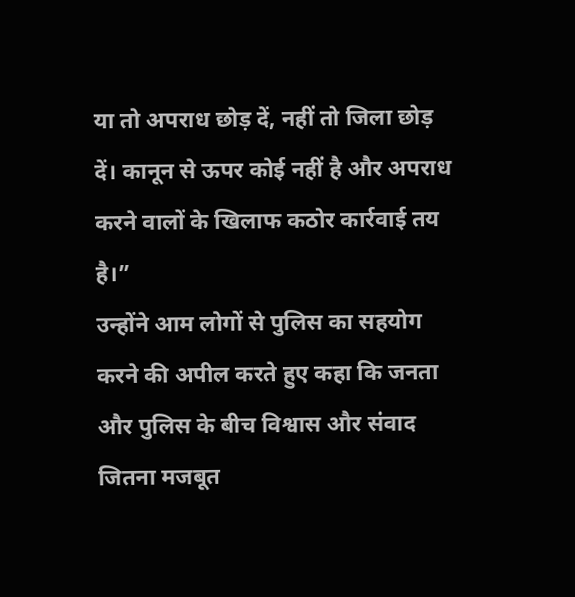या तो अपराध छोड़ दें, नहीं तो जिला छोड़ दें। कानून से ऊपर कोई नहीं है और अपराध करने वालों के खिलाफ कठोर कार्रवाई तय है।”
उन्होंने आम लोगों से पुलिस का सहयोग करने की अपील करते हुए कहा कि जनता और पुलिस के बीच विश्वास और संवाद जितना मजबूत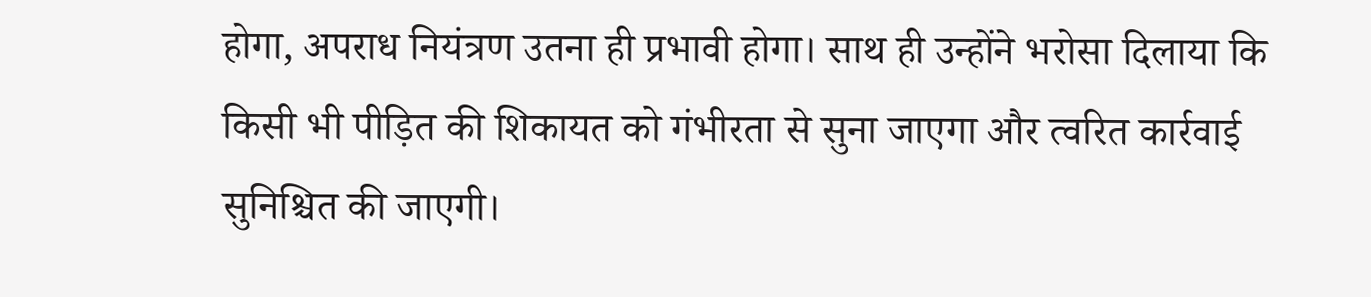होगा, अपराध नियंत्रण उतना ही प्रभावी होगा। साथ ही उन्होंने भरोसा दिलाया कि किसी भी पीड़ित की शिकायत को गंभीरता से सुना जाएगा और त्वरित कार्रवाई सुनिश्चित की जाएगी।